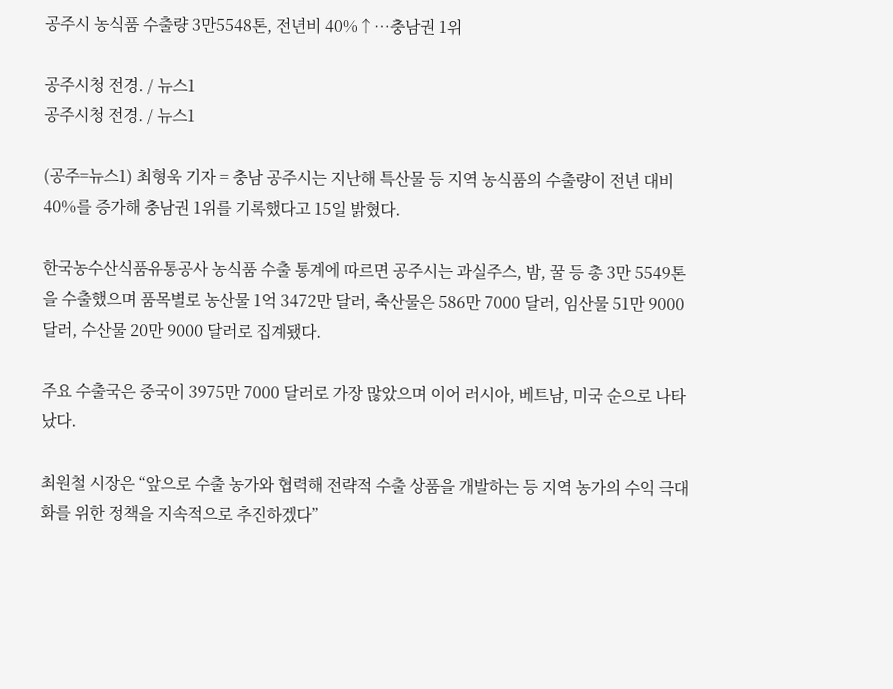공주시 농식품 수출량 3만5548톤, 전년비 40%↑…충남권 1위

공주시청 전경. / 뉴스1
공주시청 전경. / 뉴스1

(공주=뉴스1) 최형욱 기자 = 충남 공주시는 지난해 특산물 등 지역 농식품의 수출량이 전년 대비 40%를 증가해 충남권 1위를 기록했다고 15일 밝혔다.

한국농수산식품유통공사 농식품 수출 통계에 따르면 공주시는 과실주스, 밤, 꿀 등 총 3만 5549톤을 수출했으며 품목별로 농산물 1억 3472만 달러, 축산물은 586만 7000 달러, 임산물 51만 9000 달러, 수산물 20만 9000 달러로 집계됐다.

주요 수출국은 중국이 3975만 7000 달러로 가장 많았으며 이어 러시아, 베트남, 미국 순으로 나타났다.

최원철 시장은 “앞으로 수출 농가와 협력해 전략적 수출 상품을 개발하는 등 지역 농가의 수익 극대화를 위한 정책을 지속적으로 추진하겠다”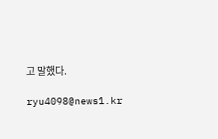고 말했다.

ryu4098@news1.kr